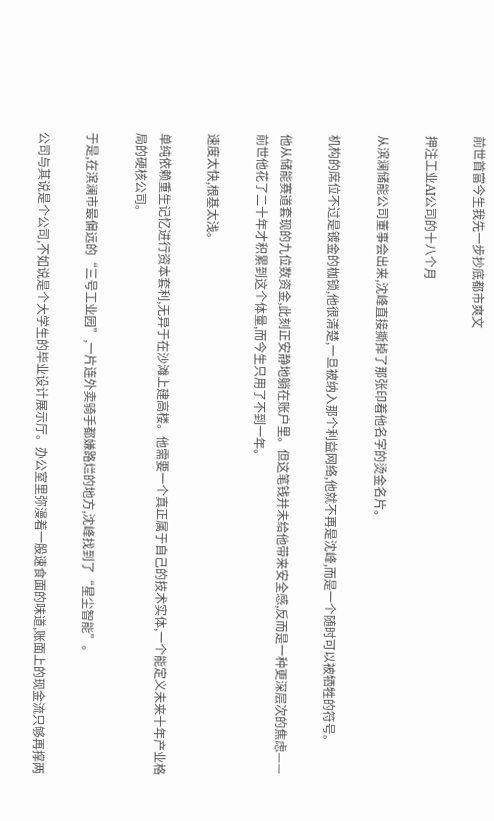前世首富今生我先一步抄底都市爽文

押注工业AI公司的十八个月

从滨澜储能公司董事会出来,沈峰直接撕掉了那张印着他名字的烫金名片。

机构的席位不过是镀金的枷锁,他很清楚,一旦被纳入那个利益网络,他就不再是沈峰,而是一个随时可以被牺牲的符号。

他从储能赛道套现的九位数资金,此刻正安静地躺在账户里。但这笔钱并未给他带来安全感,反而是一种更深层次的焦虑——前世他花了二十年才积累到这个体量,而今生只用了不到一年。

速度太快,根基太浅。

单纯依赖重生记忆进行资本套利,无异于在沙滩上建高楼。他需要一个真正属于自己的技术实体,一个能定义未来十年产业格局的硬核公司。

于是,在滨澜市最偏远的“三号工业园”,一片连外卖骑手都嫌路烂的地方,沈峰找到了“星尘智能”。

公司与其说是个公司,不如说是个大学生的毕业设计展示厅。办公室里弥漫着一股速食面的味道,账面上的现金流只够再撑两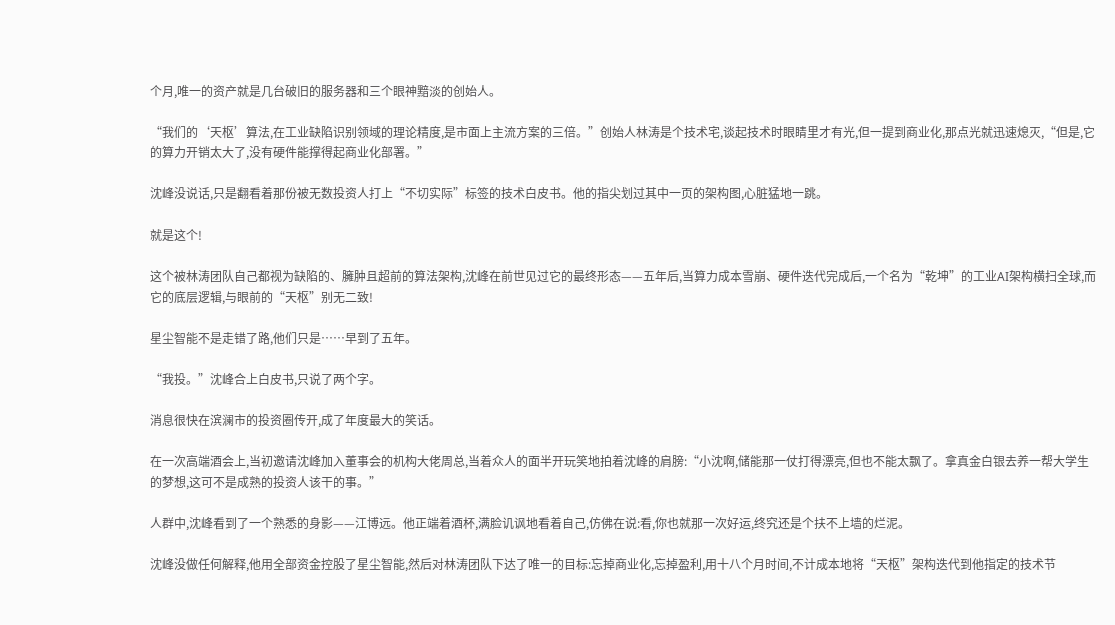个月,唯一的资产就是几台破旧的服务器和三个眼神黯淡的创始人。

“我们的‘天枢’算法,在工业缺陷识别领域的理论精度,是市面上主流方案的三倍。”创始人林涛是个技术宅,谈起技术时眼睛里才有光,但一提到商业化,那点光就迅速熄灭,“但是,它的算力开销太大了,没有硬件能撑得起商业化部署。”

沈峰没说话,只是翻看着那份被无数投资人打上“不切实际”标签的技术白皮书。他的指尖划过其中一页的架构图,心脏猛地一跳。

就是这个!

这个被林涛团队自己都视为缺陷的、臃肿且超前的算法架构,沈峰在前世见过它的最终形态——五年后,当算力成本雪崩、硬件迭代完成后,一个名为“乾坤”的工业AI架构横扫全球,而它的底层逻辑,与眼前的“天枢”别无二致!

星尘智能不是走错了路,他们只是……早到了五年。

“我投。”沈峰合上白皮书,只说了两个字。

消息很快在滨澜市的投资圈传开,成了年度最大的笑话。

在一次高端酒会上,当初邀请沈峰加入董事会的机构大佬周总,当着众人的面半开玩笑地拍着沈峰的肩膀:“小沈啊,储能那一仗打得漂亮,但也不能太飘了。拿真金白银去养一帮大学生的梦想,这可不是成熟的投资人该干的事。”

人群中,沈峰看到了一个熟悉的身影——江博远。他正端着酒杯,满脸讥讽地看着自己,仿佛在说:看,你也就那一次好运,终究还是个扶不上墙的烂泥。

沈峰没做任何解释,他用全部资金控股了星尘智能,然后对林涛团队下达了唯一的目标:忘掉商业化,忘掉盈利,用十八个月时间,不计成本地将“天枢”架构迭代到他指定的技术节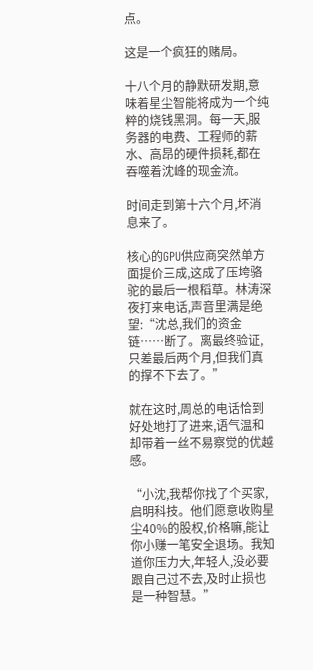点。

这是一个疯狂的赌局。

十八个月的静默研发期,意味着星尘智能将成为一个纯粹的烧钱黑洞。每一天,服务器的电费、工程师的薪水、高昂的硬件损耗,都在吞噬着沈峰的现金流。

时间走到第十六个月,坏消息来了。

核心的GPU供应商突然单方面提价三成,这成了压垮骆驼的最后一根稻草。林涛深夜打来电话,声音里满是绝望:“沈总,我们的资金链……断了。离最终验证,只差最后两个月,但我们真的撑不下去了。”

就在这时,周总的电话恰到好处地打了进来,语气温和却带着一丝不易察觉的优越感。

“小沈,我帮你找了个买家,启明科技。他们愿意收购星尘40%的股权,价格嘛,能让你小赚一笔安全退场。我知道你压力大,年轻人,没必要跟自己过不去,及时止损也是一种智慧。”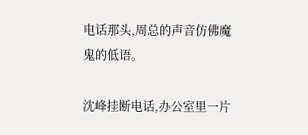电话那头,周总的声音仿佛魔鬼的低语。

沈峰挂断电话,办公室里一片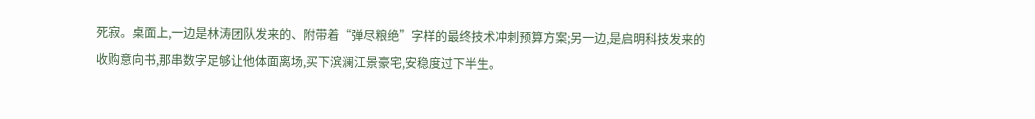死寂。桌面上,一边是林涛团队发来的、附带着“弹尽粮绝”字样的最终技术冲刺预算方案;另一边,是启明科技发来的收购意向书,那串数字足够让他体面离场,买下滨澜江景豪宅,安稳度过下半生。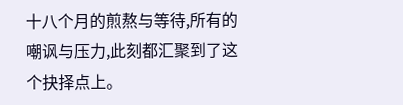十八个月的煎熬与等待,所有的嘲讽与压力,此刻都汇聚到了这个抉择点上。